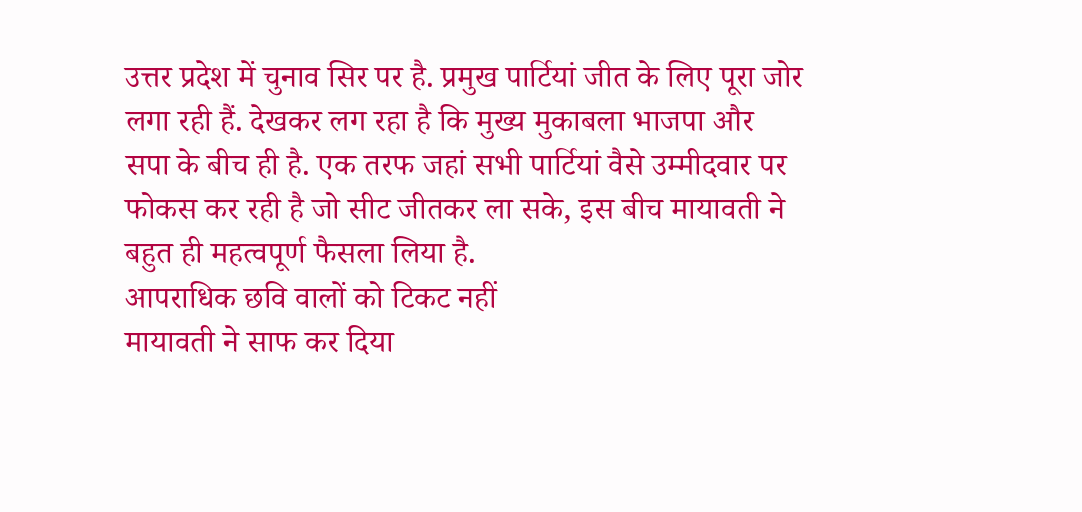उत्तर प्रदेश में चुनाव सिर पर है. प्रमुख पार्टियां जीत के लिए पूरा जोर लगा रही हैं. देखकर लग रहा है कि मुख्य मुकाबला भाजपा और सपा के बीच ही है. एक तरफ जहां सभी पार्टियां वैसे उम्मीदवार पर फोकस कर रही है जो सीट जीतकर ला सके, इस बीच मायावती ने बहुत ही महत्वपूर्ण फैसला लिया है.
आपराधिक छवि वालों को टिकट नहीं
मायावती ने साफ कर दिया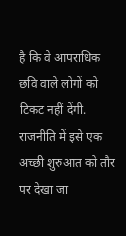है कि वे आपराधिक छवि वाले लोगों को टिकट नहीं देंगी. राजनीति में इसे एक अच्छी शुरुआत को तौर पर देखा जा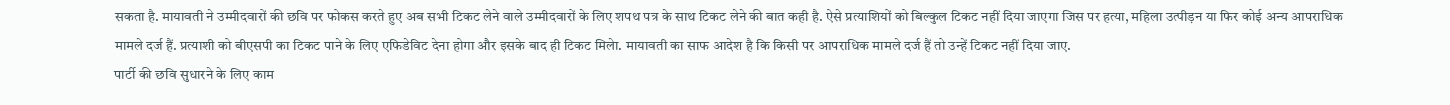सकता है. मायावती ने उम्मीदवारों की छवि पर फोकस करते हुए अब सभी टिकट लेने वाले उम्मीदवारों के लिए शपथ पत्र के साथ टिकट लेने की बात कही है. ऐसे प्रत्याशियों को बिल्कुल टिकट नहीं दिया जाएगा जिस पर हत्या, महिला उत्पीड़न या फिर कोई अन्य आपराधिक मामले दर्ज हैं. प्रत्याशी को बीएसपी का टिकट पाने के लिए एफिडेविट देना होगा और इसके बाद ही टिकट मिलेा. मायावती का साफ आदेश है कि किसी पर आपराधिक मामले दर्ज हैं तो उन्हें टिकट नहीं दिया जाए.
पार्टी की छवि सुधारने के लिए काम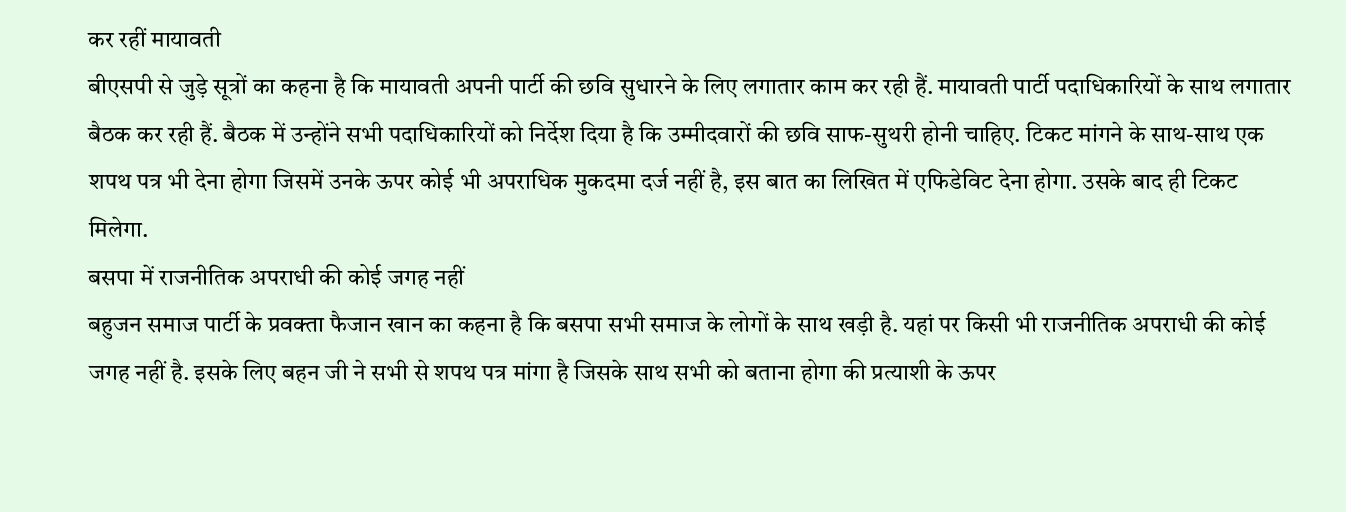कर रहीं मायावती
बीएसपी से जुड़े सूत्रों का कहना है कि मायावती अपनी पार्टी की छवि सुधारने के लिए लगातार काम कर रही हैं. मायावती पार्टी पदाधिकारियों के साथ लगातार बैठक कर रही हैं. बैठक में उन्होंने सभी पदाधिकारियों को निर्देश दिया है कि उम्मीदवारों की छवि साफ-सुथरी होनी चाहिए. टिकट मांगने के साथ-साथ एक शपथ पत्र भी देना होगा जिसमें उनके ऊपर कोई भी अपराधिक मुकदमा दर्ज नहीं है, इस बात का लिखित में एफिडेविट देना होगा. उसके बाद ही टिकट मिलेगा.
बसपा में राजनीतिक अपराधी की कोई जगह नहीं
बहुजन समाज पार्टी के प्रवक्ता फैजान खान का कहना है कि बसपा सभी समाज के लोगों के साथ खड़ी है. यहां पर किसी भी राजनीतिक अपराधी की कोई जगह नहीं है. इसके लिए बहन जी ने सभी से शपथ पत्र मांगा है जिसके साथ सभी को बताना होगा की प्रत्याशी के ऊपर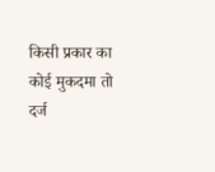किसी प्रकार का कोई मुकदमा तो दर्ज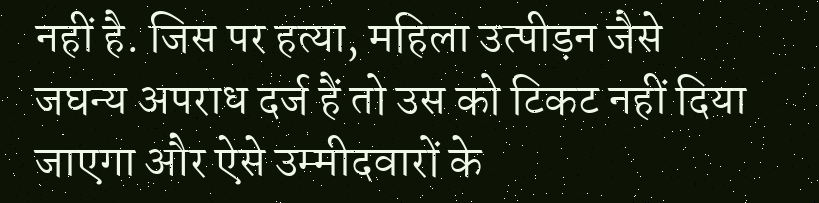नहीं है. जिस पर हत्या, महिला उत्पीड़न जैसे जघन्य अपराध दर्ज हैं तो उस को टिकट नहीं दिया जाएगा और ऐसे उम्मीदवारों के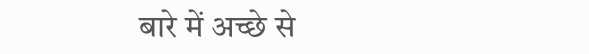बारे में अच्छे से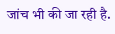जांच भी की जा रही है.